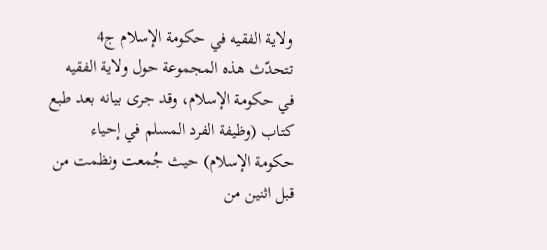ولاية الفقيه في حكومة الإسلام ج4
تتحدّث هذه المجموعة حول ولاية الفقيه في حكومة الإسلام، وقد جرى بيانه بعد طبع كتاب (وظيفة الفرد المسلم في إحياء حكومة الإسلام) حيث جُمعت ونظمت من قبل اثنين من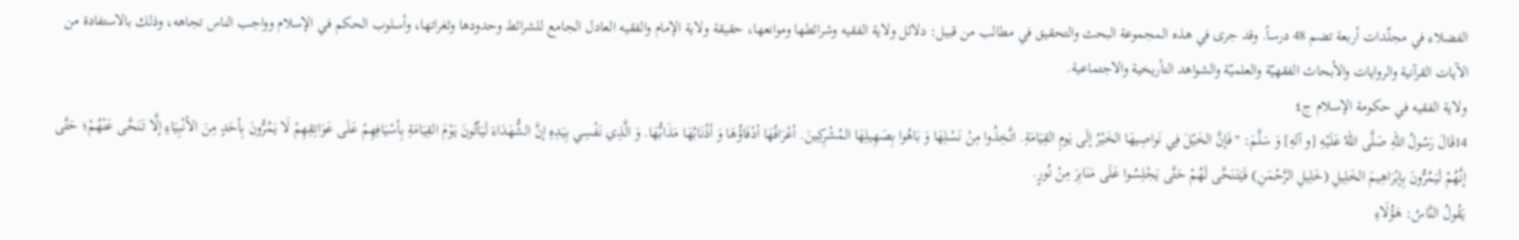الفضلاء في مجلّدات أربعة تضم 48 درساً. وقد جرى في هذه المجموعة البحث والتحقيق في مطالب من قبيل: دلائل ولاية الفقيه وشرائطها وموانعها، حقيقة ولاية الإمام والفقيه العادل الجامع للشرائط وحدودها وثغراتها، وأسلوب الحكم في الإسلام وواجب الناس تجاهه، وذلك بالاستفادة من الآيات القرآنية والروايات والأبحاث الفقهيّة والعلميّة والشواهد التأريخية والاجتماعية.
ولاية الفقيه في حكومة الإسلام ج٤
14قَالَ رَسُولُ اللهِ صَلَّى اللهُ عَلَيْهِ [و آلهِ] وَ سَلَّمَ: "فَإنَّ الخَيْلَ فِي نَواصِيهَا الخَيْرُ إلَى يَومِ القِيَامَةِ. اتَّخِذُوا مِنْ نَسْلِهَا وَ بَاهُوا بِصَهِيلِهَا المُشْرِكِينَ. أعْرَافُهَا أدْفَاؤُهَا وَ أذْنَابُهَا مَذَابُّهَا. وَ الَّذِي نَفْسِي بِيَدِهِ إنَّ الشُّهَدَاءَ لَيَأتُونَ يَوْمَ القِيَامَةِ بِأسْيَافِهِمْ عَلَى عَوَاتِقِهِمْ لَا يَمُرُّونَ بِأحَدٍ مِنَ الأنْبِيَاءِ إلَّا تَنَحَّى عَنْهُمْ؛ حَتَّى إنَّهُمْ لَيَمُرُّونَ بِإبْرَاهِيمَ الخَلِيلِ (خَلِيلِ الرَّحْمَنِ) فَيَتَنَحَّى لَهُمْ حَتَّى يَجْلِسُوا عَلَى مَنَابِرَ مِنْ نُورٍ.
يَقُولُ النَّاسُ: هَؤُلَاءِ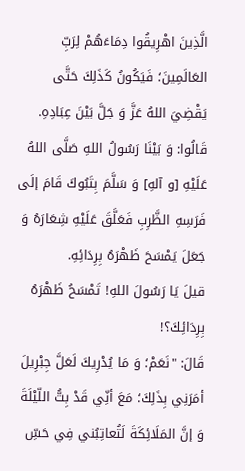الَّذِينَ اهْرِيقُوا دِمَاءَهُمْ لِرَبِّ العَالَمِينَ؛ فَيَكُونُ كَذَلِكَ حَتَّى يَقْضِيَ اللهُ عَزَّ وَ جَلَّ بَيْنَ عِبَادِهِ.
قَالُوا: وَ بَيْنَا رَسُولُ اللهِ صَلَّى اللهُ عَلَيْهِ [و آلهِ] وَ سَلَّمَ بِتَبُوكَ قَامَ إلَى فَرَسِهِ الظَّرِبِ فَعَلَّقَ عَلَيْهِ شِعَارَهُ وَ جَعَلَ يَمْسَحَ ظَهْرَهُ بِرِدَائِهِ.
قيلَ يَا رَسُولَ اللهِ! تَمْسَحُ ظَهْرَهُ بِرِدَائِكَ؟!
قَالَ: "نَعَمْ؛ وَ مَا يُدْرِيكَ لَعَلَّ جِبْرِيلَ أمَرَنِي بِذَلِكَ؛ مَعَ أنِّي قَدْ بِتُّ اللّيْلَةَ وَ إنَّ المَلَائِكَةَ لَتُعاتِبُني فِي حَسِّ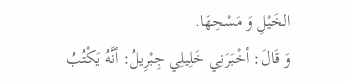الخَيْلِ وَ مَسْحِهَا.
وَ قَالَ: أخْبَرَنِي خَلِيلِي جِبْرِيلُ: أنَّهُ يَكْتُبُ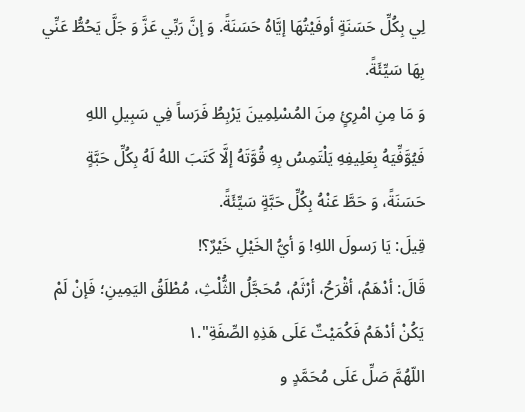لِي بِكُلِّ حَسَنَةٍ أوفَيْتُهَا إيَّاهُ حَسَنَةً. وَ إنَّ رَبِّي عَزَّ وَ جَلَّ يَحُطُّ عَنِّي بِهَا سَيِّئَةً.
وَ مَا مِنِ امْرِئٍ مِنَ المُسْلِمِينَ يَرْبِطُ فَرَساً فِي سَبِيلِ اللهِ فَيُوَّفِّيَهُ بِعَلِيفِهِ يَلْتَمِسُ بِهِ قُوَّتَهُ إلَّا كَتَبَ اللهُ لَهُ بِكُلِّ حَبَّةٍ حَسَنَةً، وَ حَطَّ عَنْهُ بِكُلِّ حَبَّةٍ سَيِّئَةً.
قِيلَ: يَا رَسولَ اللهِ! وَ أيُّ الخَيْلِ خَيْرٌ؟!
قَالَ: أدْهَمُ، أقْرَحُ، أرْثَمُ، مُحَجَّلُ الثُّلْثِ، مُطْلَقُ اليَمِينِ؛ فَإنْ لَمْ يَكُنْ أدْهَمُ فَكُمَيْتٌ عَلَى هَذِهِ الصِّفَةِ".۱
اللّهُمَّ صَلِّ عَلَى مُحَمَّدٍ و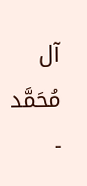آل مُحَمَّد
-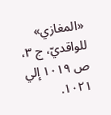«المغازي» للواقديّ، ج ٣، ص ۱۰۱٩ إلي ۱۰٢۱.